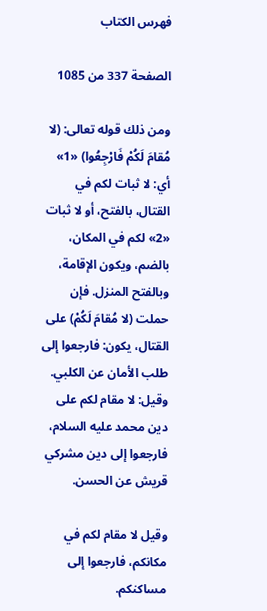فهرس الكتاب

الصفحة 337 من 1085

ومن ذلك قوله تعالى: (لا مُقامَ لَكُمْ فَارْجِعُوا) «1» أي: لا ثبات لكم في القتال، بالفتح، أو لا ثبات «2» لكم في المكان، بالضم، ويكون الإقامة، وبالفتح المنزل. فإن حملت (لا مُقامَ لَكُمْ) على القتال، يكون: فارجعوا إلى طلب الأمان عن الكلبي. وقيل: لا مقام لكم على دين محمد عليه السلام، فارجعوا إلى دين مشركي قريش عن الحسن.

وقيل لا مقام لكم في مكانكم، فارجعوا إلى مساكنكم.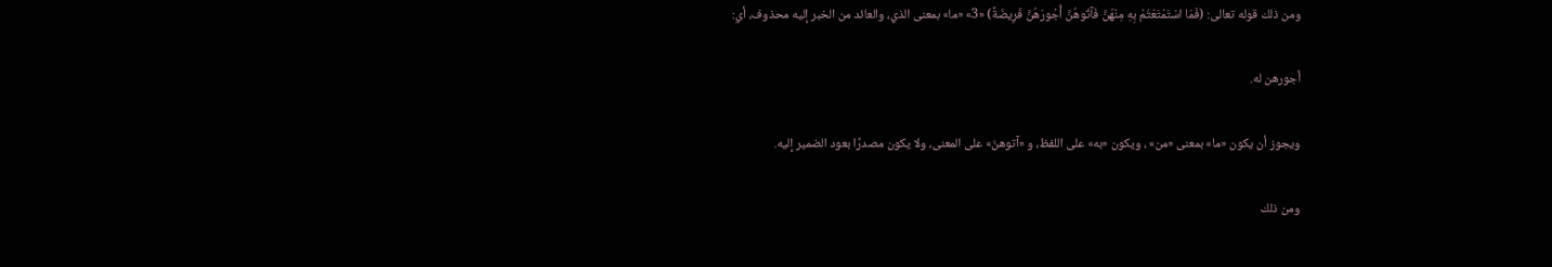ومن ذلك قوله تعالى: (فَمَا اسْتَمْتَعْتُمْ بِهِ مِنْهُنَّ فَآتُوهُنَّ أُجُورَهُنَّ فَرِيضَةً) «3» «ما» بمعنى الذي، والعائد من الخبر إليه محذوف، أي:

أجورهن له.

ويجوز أن يكون «ما» بمعنى «من» ، ويكون «به» على اللفظ، و «آتوهنّ» على المعنى، ولا يكون مصدرًا بعود الضمير إليه.

ومن ذلك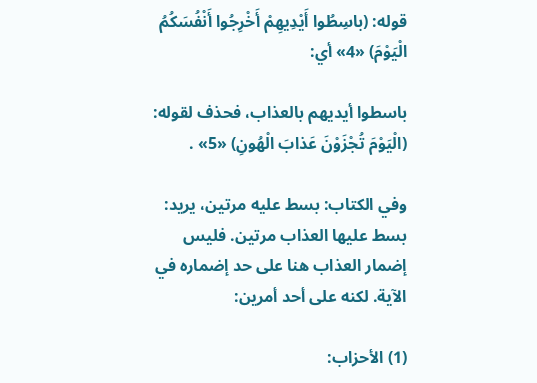قوله: (باسِطُوا أَيْدِيهِمْ أَخْرِجُوا أَنْفُسَكُمُ الْيَوْمَ) «4» أي:

باسطوا أيديهم بالعذاب، فحذف لقوله: (الْيَوْمَ تُجْزَوْنَ عَذابَ الْهُونِ) «5» .

وفي الكتاب: بسط عليه مرتين، يريد: بسط عليها العذاب مرتين. فليس إضمار العذاب هنا على حد إضماره في الآية. لكنه على أحد أمرين:

(1) الأحزاب: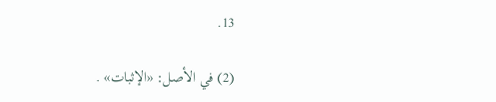13.

(2) في الأصل: «الإثبات» .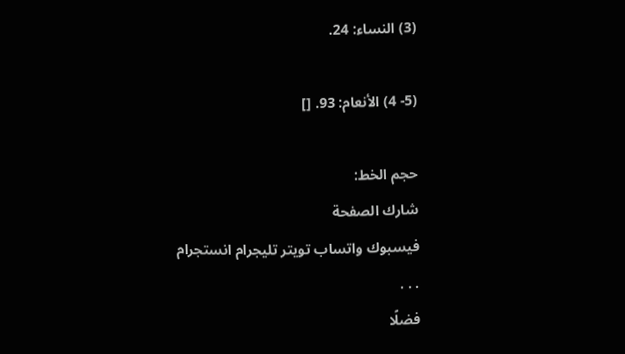(3) النساء: 24.

(5- 4) الأنعام: 93. []

حجم الخط:
شارك الصفحة
فيسبوك واتساب تويتر تليجرام انستجرام
. . .
فضلًا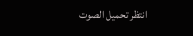انتظر تحميل الصوت